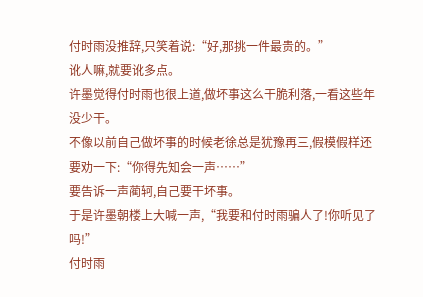付时雨没推辞,只笑着说:“好,那挑一件最贵的。”
讹人嘛,就要讹多点。
许墨觉得付时雨也很上道,做坏事这么干脆利落,一看这些年没少干。
不像以前自己做坏事的时候老徐总是犹豫再三,假模假样还要劝一下:“你得先知会一声……”
要告诉一声蔺轲,自己要干坏事。
于是许墨朝楼上大喊一声,“我要和付时雨骗人了!你听见了吗!”
付时雨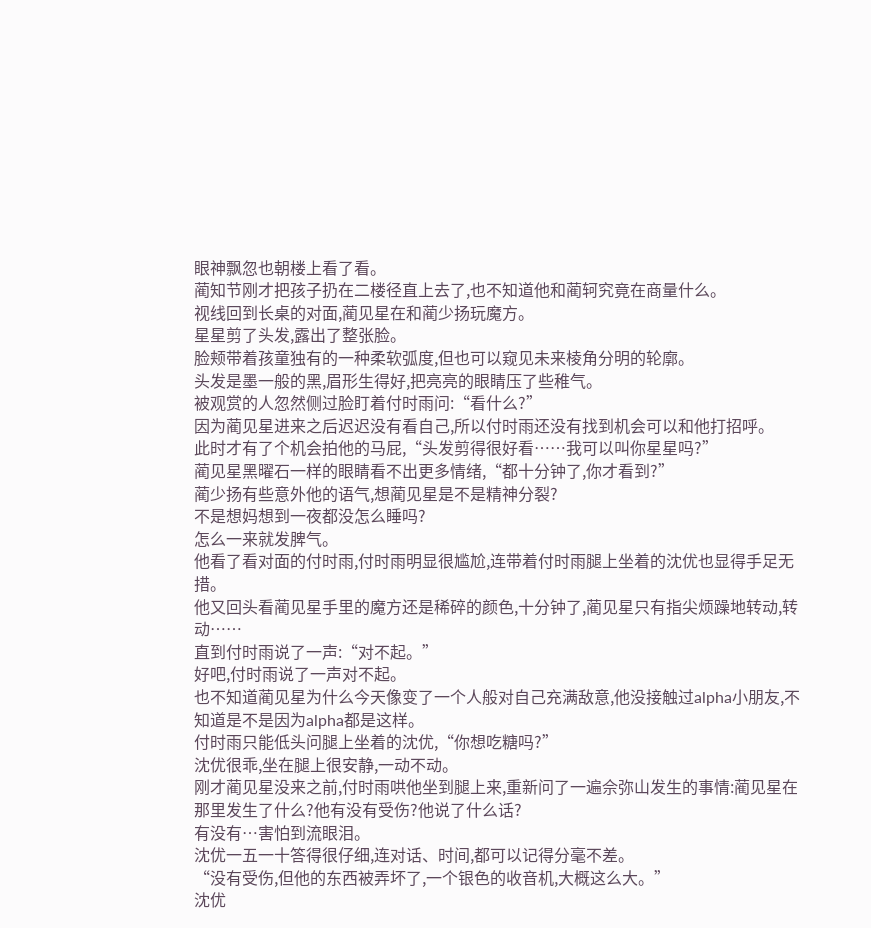眼神飘忽也朝楼上看了看。
蔺知节刚才把孩子扔在二楼径直上去了,也不知道他和蔺轲究竟在商量什么。
视线回到长桌的对面,蔺见星在和蔺少扬玩魔方。
星星剪了头发,露出了整张脸。
脸颊带着孩童独有的一种柔软弧度,但也可以窥见未来棱角分明的轮廓。
头发是墨一般的黑,眉形生得好,把亮亮的眼睛压了些稚气。
被观赏的人忽然侧过脸盯着付时雨问:“看什么?”
因为蔺见星进来之后迟迟没有看自己,所以付时雨还没有找到机会可以和他打招呼。
此时才有了个机会拍他的马屁,“头发剪得很好看……我可以叫你星星吗?”
蔺见星黑曜石一样的眼睛看不出更多情绪,“都十分钟了,你才看到?”
蔺少扬有些意外他的语气,想蔺见星是不是精神分裂?
不是想妈想到一夜都没怎么睡吗?
怎么一来就发脾气。
他看了看对面的付时雨,付时雨明显很尴尬,连带着付时雨腿上坐着的沈优也显得手足无措。
他又回头看蔺见星手里的魔方还是稀碎的颜色,十分钟了,蔺见星只有指尖烦躁地转动,转动……
直到付时雨说了一声:“对不起。”
好吧,付时雨说了一声对不起。
也不知道蔺见星为什么今天像变了一个人般对自己充满敌意,他没接触过alpha小朋友,不知道是不是因为alpha都是这样。
付时雨只能低头问腿上坐着的沈优,“你想吃糖吗?”
沈优很乖,坐在腿上很安静,一动不动。
刚才蔺见星没来之前,付时雨哄他坐到腿上来,重新问了一遍佘弥山发生的事情:蔺见星在那里发生了什么?他有没有受伤?他说了什么话?
有没有…害怕到流眼泪。
沈优一五一十答得很仔细,连对话、时间,都可以记得分毫不差。
“没有受伤,但他的东西被弄坏了,一个银色的收音机,大概这么大。”
沈优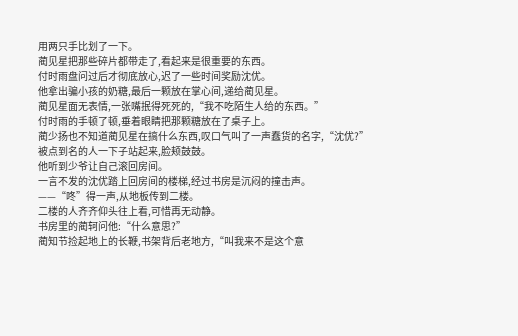用两只手比划了一下。
蔺见星把那些碎片都带走了,看起来是很重要的东西。
付时雨盘问过后才彻底放心,迟了一些时间奖励沈优。
他拿出骗小孩的奶糖,最后一颗放在掌心间,递给蔺见星。
蔺见星面无表情,一张嘴抿得死死的,“我不吃陌生人给的东西。”
付时雨的手顿了顿,垂着眼睛把那颗糖放在了桌子上。
蔺少扬也不知道蔺见星在搞什么东西,叹口气叫了一声蠢货的名字,“沈优?”
被点到名的人一下子站起来,脸颊鼓鼓。
他听到少爷让自己滚回房间。
一言不发的沈优踏上回房间的楼梯,经过书房是沉闷的撞击声。
——“咚”得一声,从地板传到二楼。
二楼的人齐齐仰头往上看,可惜再无动静。
书房里的蔺轲问他:“什么意思?”
蔺知节捡起地上的长鞭,书架背后老地方,“叫我来不是这个意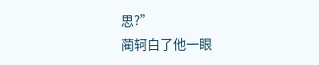思?”
蔺轲白了他一眼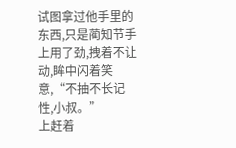试图拿过他手里的东西,只是蔺知节手上用了劲,拽着不让动,眸中闪着笑意,“不抽不长记性,小叔。”
上赶着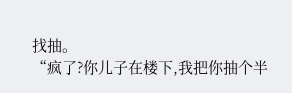找抽。
“疯了?你儿子在楼下,我把你抽个半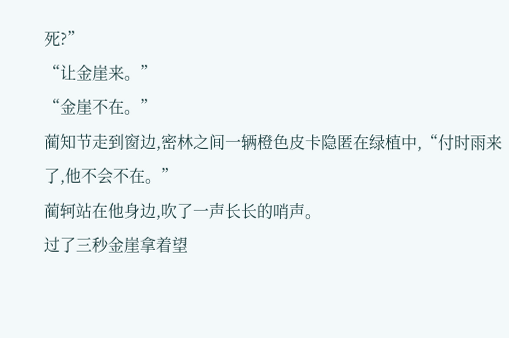死?”
“让金崖来。”
“金崖不在。”
蔺知节走到窗边,密林之间一辆橙色皮卡隐匿在绿植中,“付时雨来了,他不会不在。”
蔺轲站在他身边,吹了一声长长的哨声。
过了三秒金崖拿着望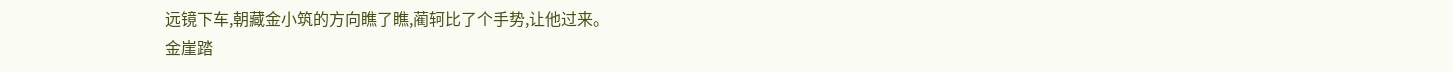远镜下车,朝藏金小筑的方向瞧了瞧,蔺轲比了个手势,让他过来。
金崖踏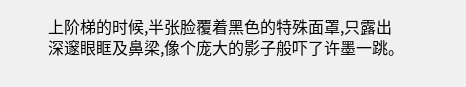上阶梯的时候,半张脸覆着黑色的特殊面罩,只露出深邃眼眶及鼻梁,像个庞大的影子般吓了许墨一跳。